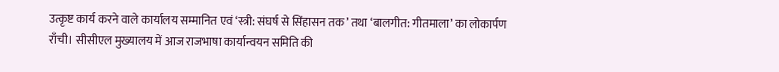उत्कृष्ट कार्य करने वाले कार्यालय सम्मानित एवं ‘स्त्री: संघर्ष से सिंहासन तक’ तथा ‘बालगीत: गीतमाला’ का लोकार्पण
राँची। सीसीएल मुख्यालय में आज राजभाषा कार्यान्वयन समिति की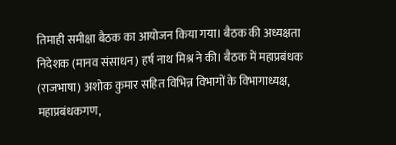तिमाही समीक्षा बैठक का आयोजन किया गया। बैठक की अध्यक्षता निदेशक (मानव संसाधन) हर्ष नाथ मिश्र ने की। बैठक में महाप्रबंधक (राजभाषा) अशोक कुमार सहित विभिन्न विभागों के विभागाध्यक्ष, महाप्रबंधकगण,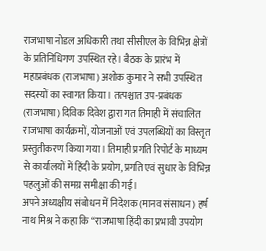राजभाषा नोडल अधिकारी तथा सीसीएल के विभिन्न क्षेत्रों के प्रतिनिधिगण उपस्थित रहे। बैठक के प्रारंभ में महाप्रबंधक (राजभाषा) अशोक कुमार ने सभी उपस्थित सदस्यों का स्वागत किया। तत्पश्चात उप-प्रबंधक (राजभाषा) दिविक दिवेश द्वारा गत तिमाही में संचालित राजभाषा कार्यक्रमों, योजनाओं एवं उपलब्धियों का विस्तृत प्रस्तुतीकरण किया गया। तिमाही प्रगति रिपोर्ट के माध्यम से कार्यालयों में हिंदी के प्रयोग, प्रगति एवं सुधार के विभिन्न पहलुओं की समग्र समीक्षा की गई।
अपने अध्यक्षीय संबोधन में निदेशक (मानव संसाधन) हर्ष नाथ मिश्र ने कहा कि “राजभाषा हिंदी का प्रभावी उपयोग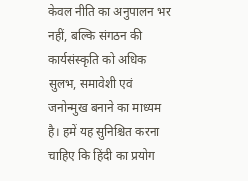केवल नीति का अनुपालन भर नहीं, बल्कि संगठन की कार्यसंस्कृति को अधिक सुलभ, समावेशी एवं जनोन्मुख बनाने का माध्यम है। हमें यह सुनिश्चित करना चाहिए कि हिंदी का प्रयोग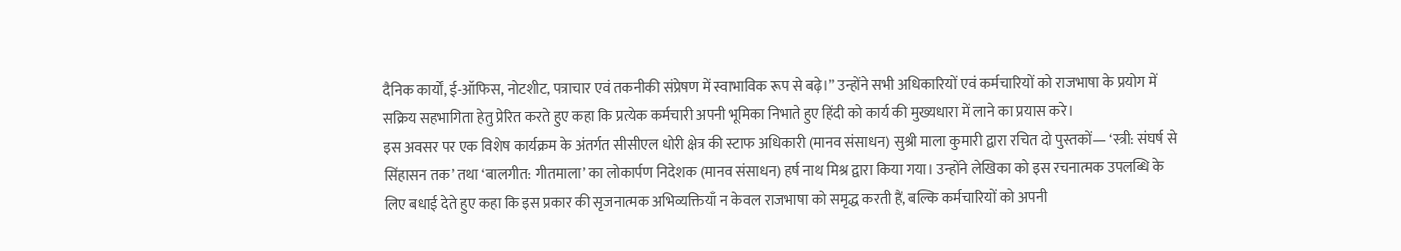दैनिक कार्यों, ई-ऑफिस, नोटशीट, पत्राचार एवं तकनीकी संप्रेषण में स्वाभाविक रूप से बढ़े।” उन्होंने सभी अधिकारियों एवं कर्मचारियों को राजभाषा के प्रयोग में सक्रिय सहभागिता हेतु प्रेरित करते हुए कहा कि प्रत्येक कर्मचारी अपनी भूमिका निभाते हुए हिंदी को कार्य की मुख्यधारा में लाने का प्रयास करे।
इस अवसर पर एक विशेष कार्यक्रम के अंतर्गत सीसीएल धोरी क्षेत्र की स्टाफ अधिकारी (मानव संसाधन) सुश्री माला कुमारी द्वारा रचित दो पुस्तकों— ‘स्त्री: संघर्ष से सिंहासन तक’ तथा ‘बालगीत: गीतमाला’ का लोकार्पण निदेशक (मानव संसाधन) हर्ष नाथ मिश्र द्वारा किया गया। उन्होंने लेखिका को इस रचनात्मक उपलब्धि के लिए बधाई देते हुए कहा कि इस प्रकार की सृजनात्मक अभिव्यक्तियाँ न केवल राजभाषा को समृद्ध करती हैं, बल्कि कर्मचारियों को अपनी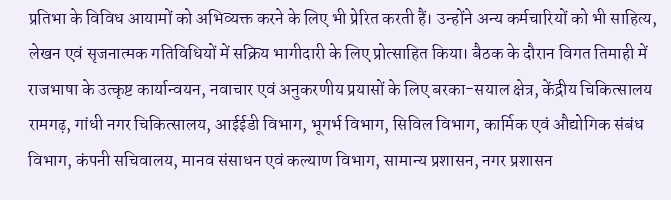प्रतिभा के विविध आयामों को अभिव्यक्त करने के लिए भी प्रेरित करती हैं। उन्होंने अन्य कर्मचारियों को भी साहित्य, लेखन एवं सृजनात्मक गतिविधियों में सक्रिय भागीदारी के लिए प्रोत्साहित किया। बैठक के दौरान विगत तिमाही में राजभाषा के उत्कृष्ट कार्यान्वयन, नवाचार एवं अनुकरणीय प्रयासों के लिए बरका-सयाल क्षेत्र, केंद्रीय चिकित्सालय रामगढ़, गांधी नगर चिकित्सालय, आईईडी विभाग, भूगर्भ विभाग, सिविल विभाग, कार्मिक एवं औद्योगिक संबंध विभाग, कंपनी सचिवालय, मानव संसाधन एवं कल्याण विभाग, सामान्य प्रशासन, नगर प्रशासन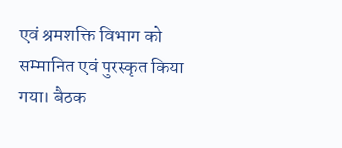एवं श्रमशक्ति विभाग को सम्मानित एवं पुरस्कृत किया गया। बैठक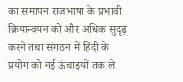का समापन राजभाषा के प्रभावी क्रियान्वयन को और अधिक सुदृढ़ करने तथा संगठन में हिंदी के प्रयोग को नई ऊंचाइयों तक ले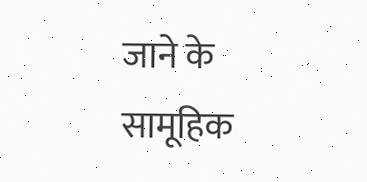जाने के सामूहिक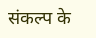संकल्प के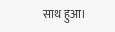साथ हुआ।